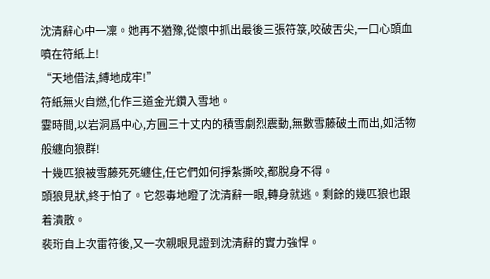沈清辭心中一凜。她再不猶豫,從懷中抓出最後三張符箓,咬破舌尖,一口心頭血噴在符紙上!
“天地借法,縛地成牢!”
符紙無火自燃,化作三道金光鑽入雪地。
霎時間,以岩洞爲中心,方圓三十丈内的積雪劇烈震動,無數雪藤破土而出,如活物般纏向狼群!
十幾匹狼被雪藤死死纏住,任它們如何掙紮撕咬,都脫身不得。
頭狼見狀,終于怕了。它怨毒地瞪了沈清辭一眼,轉身就逃。剩餘的幾匹狼也跟着潰散。
裴珩自上次雷符後,又一次親眼見證到沈清辭的實力強悍。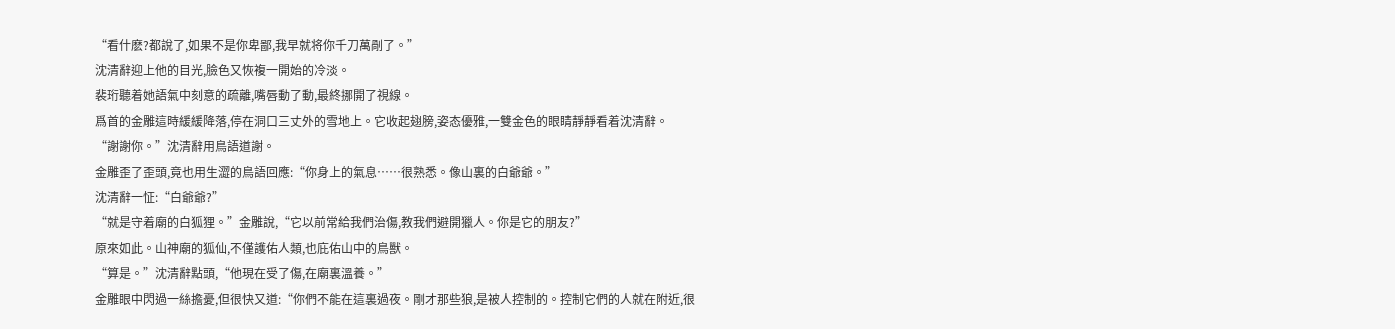“看什麽?都說了,如果不是你卑鄙,我早就将你千刀萬剮了。”
沈清辭迎上他的目光,臉色又恢複一開始的冷淡。
裴珩聽着她語氣中刻意的疏離,嘴唇動了動,最終挪開了視線。
爲首的金雕這時緩緩降落,停在洞口三丈外的雪地上。它收起翅膀,姿态優雅,一雙金色的眼睛靜靜看着沈清辭。
“謝謝你。”沈清辭用鳥語道謝。
金雕歪了歪頭,竟也用生澀的鳥語回應:“你身上的氣息……很熟悉。像山裏的白爺爺。”
沈清辭一怔:“白爺爺?”
“就是守着廟的白狐狸。”金雕說,“它以前常給我們治傷,教我們避開獵人。你是它的朋友?”
原來如此。山神廟的狐仙,不僅護佑人類,也庇佑山中的鳥獸。
“算是。”沈清辭點頭,“他現在受了傷,在廟裏溫養。”
金雕眼中閃過一絲擔憂,但很快又道:“你們不能在這裏過夜。剛才那些狼,是被人控制的。控制它們的人就在附近,很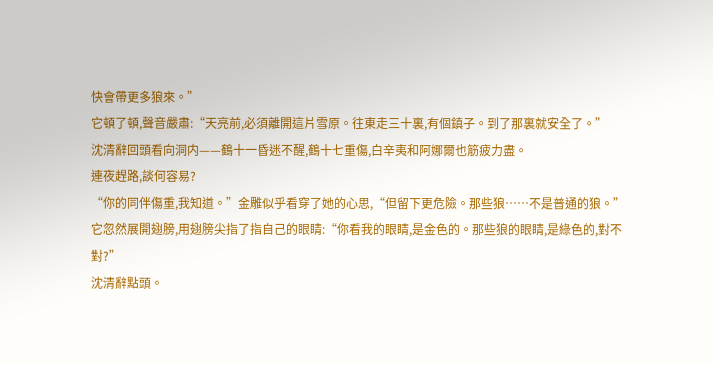快會帶更多狼來。”
它頓了頓,聲音嚴肅:“天亮前,必須離開這片雪原。往東走三十裏,有個鎮子。到了那裏就安全了。”
沈清辭回頭看向洞内——鶴十一昏迷不醒,鶴十七重傷,白辛夷和阿娜爾也筋疲力盡。
連夜趕路,談何容易?
“你的同伴傷重,我知道。”金雕似乎看穿了她的心思,“但留下更危險。那些狼……不是普通的狼。”
它忽然展開翅膀,用翅膀尖指了指自己的眼睛:“你看我的眼睛,是金色的。那些狼的眼睛,是綠色的,對不對?”
沈清辭點頭。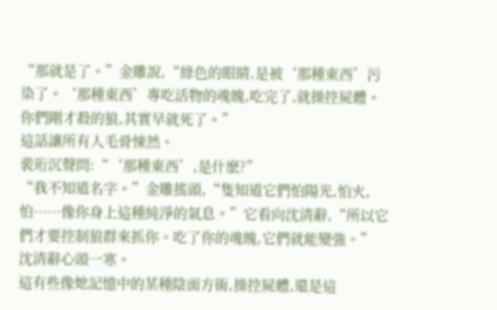“那就是了。”金雕說,“綠色的眼睛,是被‘那種東西’污染了。‘那種東西’專吃活物的魂魄,吃完了,就操控屍體。你們剛才殺的狼,其實早就死了。”
這話讓所有人毛骨悚然。
裴珩沉聲問:“‘那種東西’,是什麽?”
“我不知道名字。”金雕搖頭,“隻知道它們怕陽光,怕火,怕……像你身上這種純淨的氣息。”它看向沈清辭,“所以它們才要控制狼群來抓你。吃了你的魂魄,它們就能變強。”
沈清辭心頭一寒。
這有些像她記憶中的某種陰面方術,操控屍體,還是這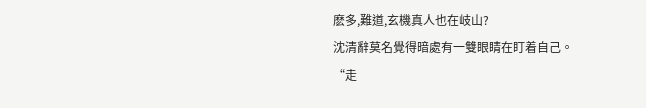麽多,難道,玄機真人也在岐山?
沈清辭莫名覺得暗處有一雙眼睛在盯着自己。
“走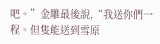吧。”金雕最後說,“我送你們一程。但隻能送到雪原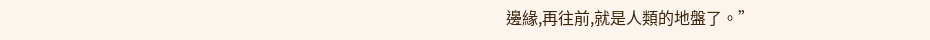邊緣,再往前,就是人類的地盤了。”